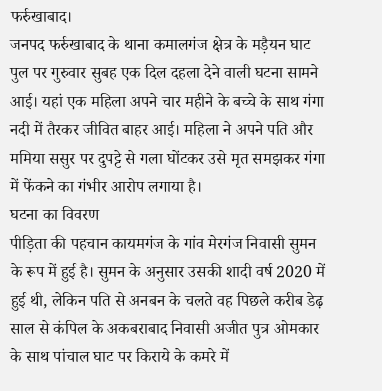फर्रुखाबाद।
जनपद फर्रुखाबाद के थाना कमालगंज क्षेत्र के मड़ैयन घाट पुल पर गुरुवार सुबह एक दिल दहला देने वाली घटना सामने आई। यहां एक महिला अपने चार महीने के बच्चे के साथ गंगा नदी में तैरकर जीवित बाहर आई। महिला ने अपने पति और ममिया ससुर पर दुपट्टे से गला घोंटकर उसे मृत समझकर गंगा में फेंकने का गंभीर आरोप लगाया है।
घटना का विवरण
पीड़िता की पहचान कायमगंज के गांव मेरगंज निवासी सुमन के रूप में हुई है। सुमन के अनुसार उसकी शादी वर्ष 2020 में हुई थी, लेकिन पति से अनबन के चलते वह पिछले करीब डेढ़ साल से कंपिल के अकबराबाद निवासी अजीत पुत्र ओमकार के साथ पांचाल घाट पर किराये के कमरे में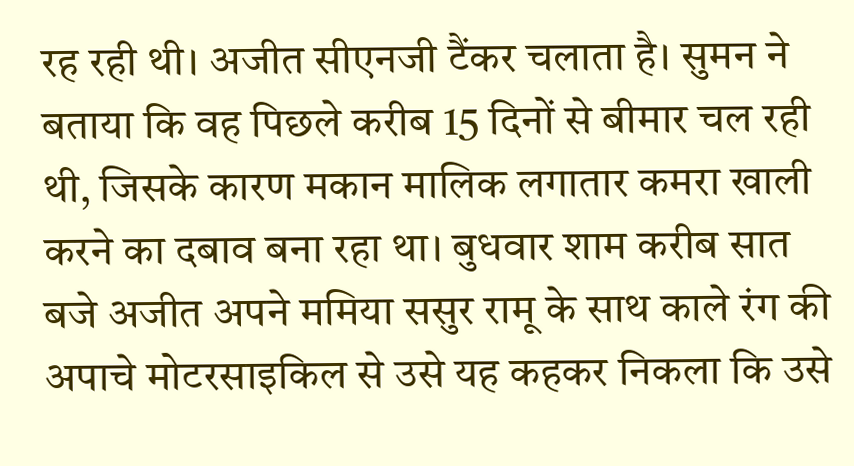रह रही थी। अजीत सीएनजी टैंकर चलाता है। सुमन ने बताया कि वह पिछले करीब 15 दिनों से बीमार चल रही थी, जिसके कारण मकान मालिक लगातार कमरा खाली करने का दबाव बना रहा था। बुधवार शाम करीब सात बजे अजीत अपने ममिया ससुर रामू के साथ काले रंग की अपाचे मोटरसाइकिल से उसे यह कहकर निकला कि उसे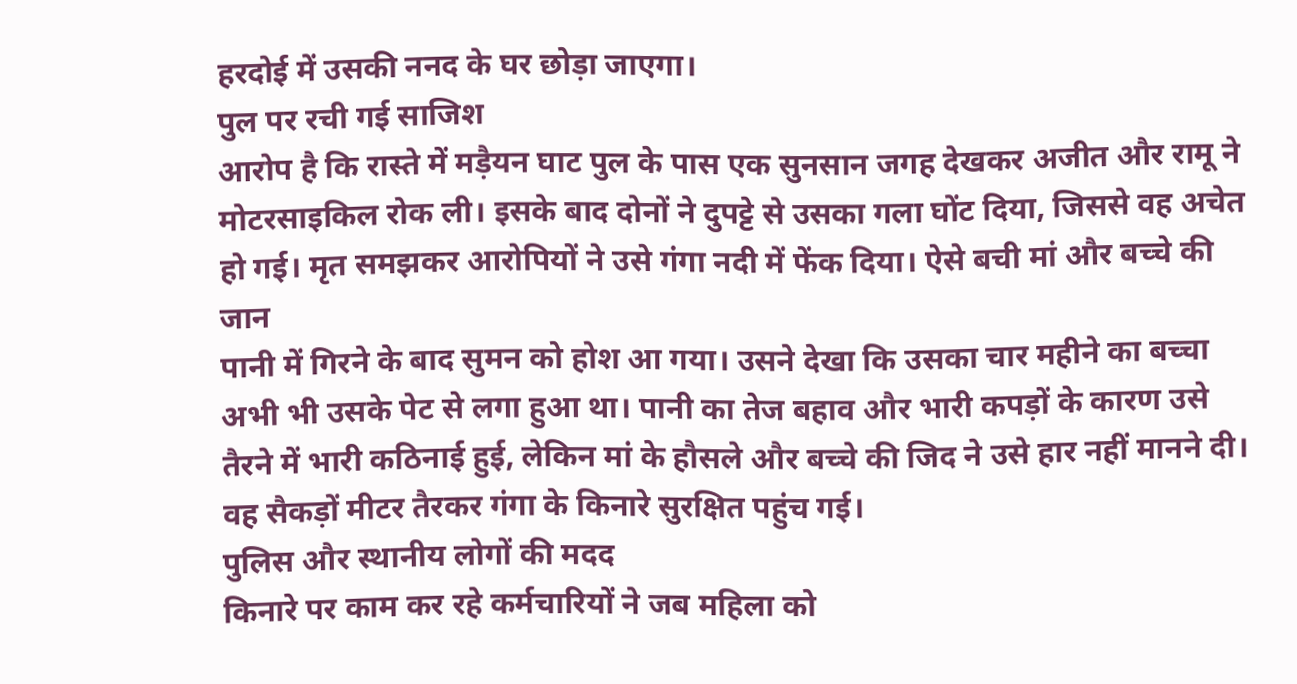हरदोई में उसकी ननद के घर छोड़ा जाएगा।
पुल पर रची गई साजिश
आरोप है कि रास्ते में मड़ैयन घाट पुल के पास एक सुनसान जगह देखकर अजीत और रामू ने मोटरसाइकिल रोक ली। इसके बाद दोनों ने दुपट्टे से उसका गला घोंट दिया, जिससे वह अचेत हो गई। मृत समझकर आरोपियों ने उसे गंगा नदी में फेंक दिया। ऐसे बची मां और बच्चे की जान
पानी में गिरने के बाद सुमन को होश आ गया। उसने देखा कि उसका चार महीने का बच्चा अभी भी उसके पेट से लगा हुआ था। पानी का तेज बहाव और भारी कपड़ों के कारण उसे तैरने में भारी कठिनाई हुई, लेकिन मां के हौसले और बच्चे की जिद ने उसे हार नहीं मानने दी। वह सैकड़ों मीटर तैरकर गंगा के किनारे सुरक्षित पहुंच गई।
पुलिस और स्थानीय लोगों की मदद
किनारे पर काम कर रहे कर्मचारियों ने जब महिला को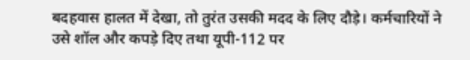बदहवास हालत में देखा, तो तुरंत उसकी मदद के लिए दौड़े। कर्मचारियों ने उसे शॉल और कपड़े दिए तथा यूपी-112 पर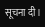सूचना दी।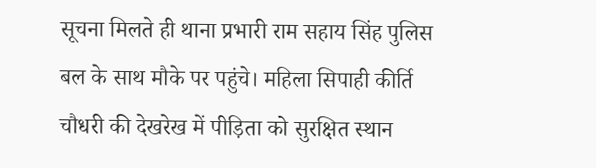सूचना मिलते ही थाना प्रभारी राम सहाय सिंह पुलिस बल के साथ मौके पर पहुंचे। महिला सिपाही कीर्ति चौधरी की देखरेख में पीड़िता को सुरक्षित स्थान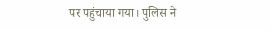पर पहुंचाया गया। पुलिस ने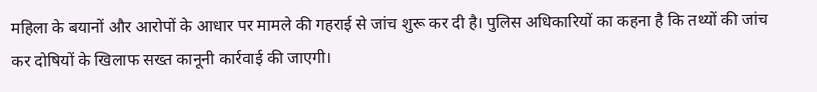महिला के बयानों और आरोपों के आधार पर मामले की गहराई से जांच शुरू कर दी है। पुलिस अधिकारियों का कहना है कि तथ्यों की जांच कर दोषियों के खिलाफ सख्त कानूनी कार्रवाई की जाएगी।